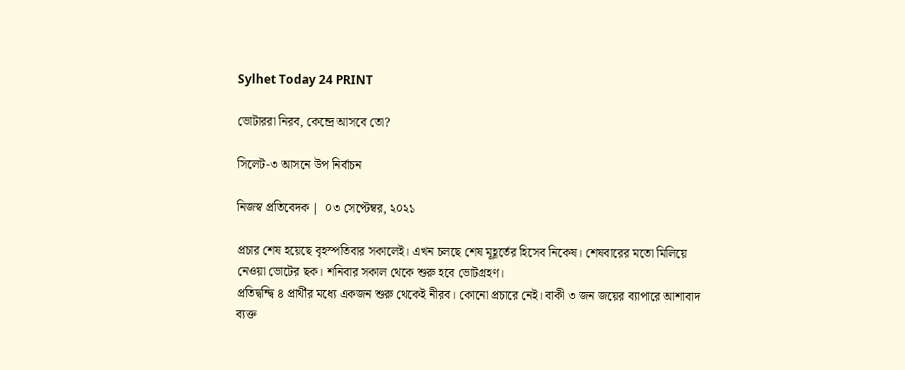Sylhet Today 24 PRINT

ভোটাররা নিরব, কেন্দ্রে আসবে তো?

সিলেট-৩ আসনে উপ নির্বাচন

নিজস্ব প্রতিবেদক |  ০৩ সেপ্টেম্বর, ২০২১

প্রচার শেষ হয়েছে বৃহস্পতিবার সকালেই। এখন চলছে শেষ মূহূর্তের হিসেব নিকেষ। শেষবারের মতো মিলিয়ে নেওয়া ভোটের ছক। শনিবার সকাল থেকে শুরু হবে ভোটগ্রহণ।
প্রতিদ্বন্দ্বি ৪ প্রার্থীর মধ্যে একজন শুরু থেকেই নীরব। কোনো প্রচারে নেই। বাকী ৩ জন জয়ের ব্যাপারে আশাবাদ ব্যক্ত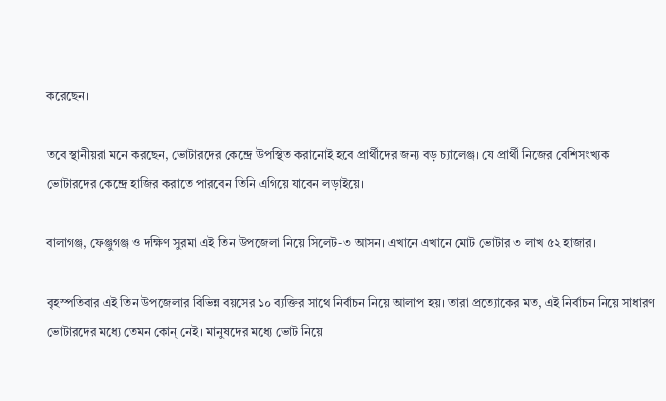করেছেন।

তবে স্থানীয়রা মনে করছেন, ভোটারদের কেন্দ্রে উপস্থিত করানোই হবে প্রার্থীদের জন্য বড় চ্যালেঞ্জ। যে প্রার্থী নিজের বেশিসংখ্যক ভোটারদের কেন্দ্রে হাজির করাতে পারবেন তিনি এগিয়ে যাবেন লড়াইয়ে।

বালাগঞ্জ, ফেঞ্জুগঞ্জ ও দক্ষিণ সুরমা এই তিন উপজেলা নিয়ে সিলেট-৩ আসন। এখানে এখানে মোট ভোটার ৩ লাখ ৫২ হাজার।

বৃহস্পতিবার এই তিন উপজেলার বিভিন্ন বয়সের ১০ ব্যক্তির সাথে নির্বাচন নিয়ে আলাপ হয়। তারা প্রত্যোকের মত, এই নির্বাচন নিয়ে সাধারণ ভোটারদের মধ্যে তেমন কোন্ নেই। মানুষদের মধ্যে ভোট নিয়ে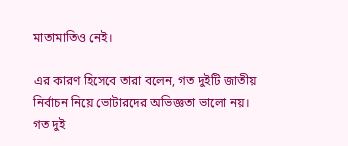মাতামাতিও নেই।

এর কারণ হিসেবে তারা বলেন, গত দুইটি জাতীয় নির্বাচন নিয়ে ভোটারদের অভিজ্ঞতা ভালো নয়। গত দুই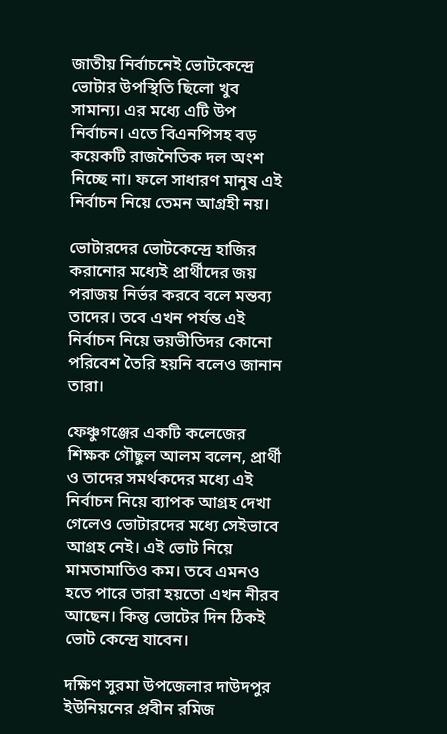জাতীয় নির্বাচনেই ভোটকেন্দ্রে ভোটার উপস্থিতি ছিলো খুব সামান্য। এর মধ্যে এটি উপ নির্বাচন। এতে বিএনপিসহ বড় কয়েকটি রাজনৈতিক দল অংশ নিচ্ছে না। ফলে সাধারণ মানুষ এই নির্বাচন নিয়ে তেমন আগ্রহী নয়।

ভোটারদের ভোটকেন্দ্রে হাজির করানোর মধ্যেই প্রার্থীদের জয় পরাজয় নির্ভর করবে বলে মন্তব্য তাদের। তবে এখন পর্যন্ত এই নির্বাচন নিয়ে ভয়ভীতিদর কোনো পরিবেশ তৈরি হয়নি বলেও জানান তারা।

ফেঞ্চুগঞ্জের একটি কলেজের শিক্ষক গৌছুল আলম বলেন, প্রার্থী ও তাদের সমর্থকদের মধ্যে এই নির্বাচন নিয়ে ব্যাপক আগ্রহ দেখা গেলেও ভোটারদের মধ্যে সেইভাবে আগ্রহ নেই। এই ভোট নিয়ে মামতামাতিও কম। তবে এমনও হতে পারে তারা হয়তো এখন নীরব আছেন। কিন্তু ভোটের দিন ঠিকই ভোট কেন্দ্রে যাবেন।

দক্ষিণ সুরমা উপজেলার দাউদপুর ইউনিয়নের প্রবীন রমিজ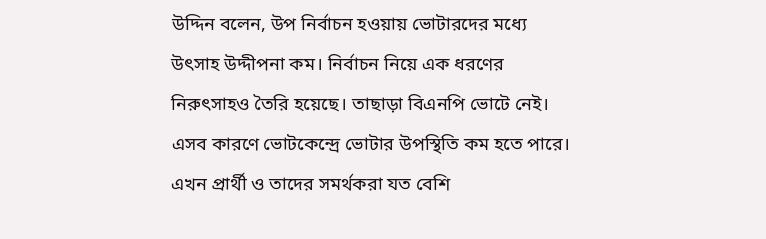উদ্দিন বলেন, উপ নির্বাচন হওয়ায় ভোটারদের মধ্যে উৎসাহ উদ্দীপনা কম। নির্বাচন নিয়ে এক ধরণের নিরুৎসাহও তৈরি হয়েছে। তাছাড়া বিএনপি ভোটে নেই। এসব কারণে ভোটকেন্দ্রে ভোটার উপস্থিতি কম হতে পারে। এখন প্রার্থী ও তাদের সমর্থকরা যত বেশি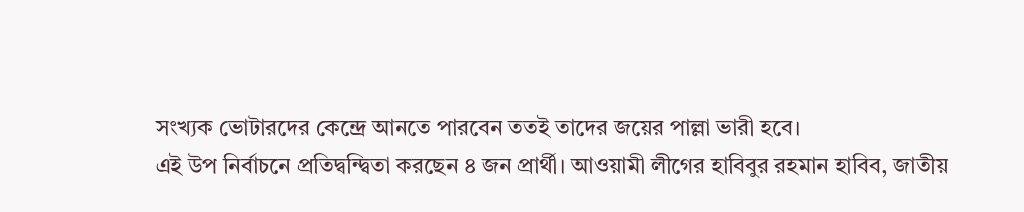সংখ্যক ভোটারদের কেন্দ্রে আনতে পারবেন ততই তাদের জয়ের পাল্লা ভারী হবে।
এই উপ নির্বাচনে প্রতিদ্বন্দ্বিতা করছেন ৪ জন প্রার্থী। আওয়ামী লীগের হাবিবুর রহমান হাবিব, জাতীয়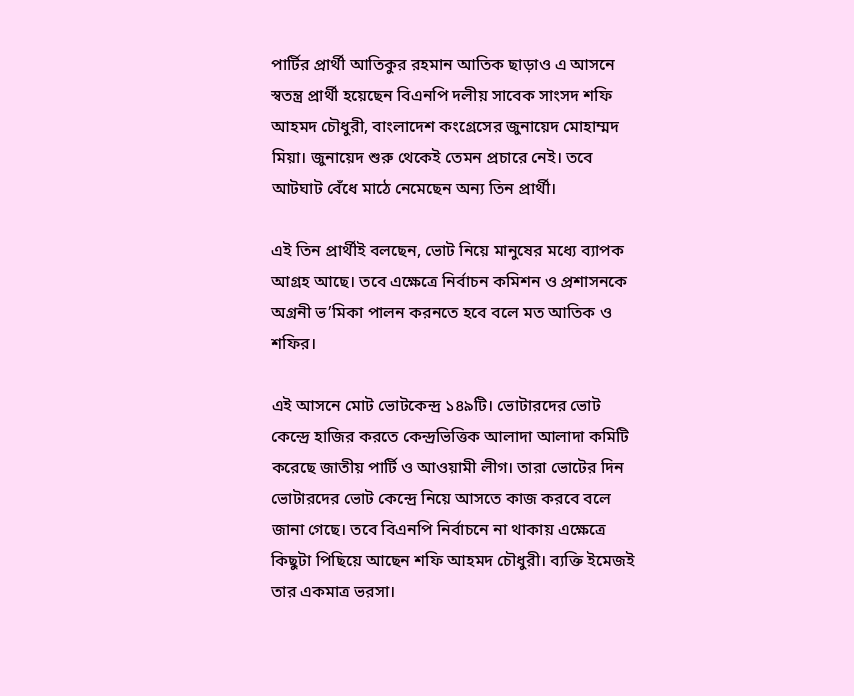পার্টির প্রার্থী আতিকুর রহমান আতিক ছাড়াও এ আসনে স্বতন্ত্র প্রার্থী হয়েছেন বিএনপি দলীয় সাবেক সাংসদ শফি আহমদ চৌধুরী, বাংলাদেশ কংগ্রেসের জুনায়েদ মোহাম্মদ মিয়া। জুনায়েদ শুরু থেকেই তেমন প্রচারে নেই। তবে আটঘাট বেঁধে মাঠে নেমেছেন অন্য তিন প্রার্থী।

এই তিন প্রার্থীই বলছেন, ভোট নিয়ে মানুষের মধ্যে ব্যাপক আগ্রহ আছে। তবে এক্ষেত্রে নির্বাচন কমিশন ও প্রশাসনকে অগ্রনী ভ’মিকা পালন করনতে হবে বলে মত আতিক ও শফির।

এই আসনে মোট ভোটকেন্দ্র ১৪৯টি। ভোটারদের ভোট কেন্দ্রে হাজির করতে কেন্দ্রভিত্তিক আলাদা আলাদা কমিটি করেছে জাতীয় পার্টি ও আওয়ামী লীগ। তারা ভোটের দিন ভোটারদের ভোট কেন্দ্রে নিয়ে আসতে কাজ করবে বলে জানা গেছে। তবে বিএনপি নির্বাচনে না থাকায় এক্ষেত্রে কিছুটা পিছিয়ে আছেন শফি আহমদ চৌধুরী। ব্যক্তি ইমেজই তার একমাত্র ভরসা।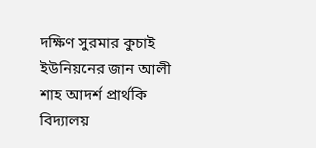দক্ষিণ সুরমার কুচাই ইউনিয়নের জান আলী শাহ আদর্শ প্রার্থকি বিদ্যালয়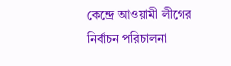কেন্দ্রে আওয়ামী লীগের নির্বাচন পরিচালনা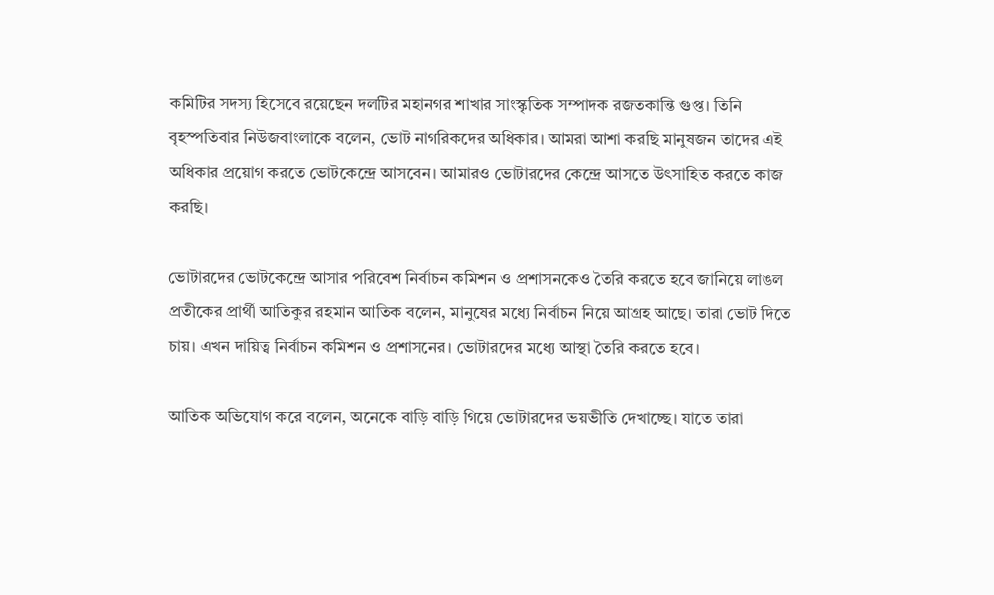কমিটির সদস্য হিসেবে রয়েছেন দলটির মহানগর শাখার সাংস্কৃতিক সম্পাদক রজতকান্তি গুপ্ত। তিনি বৃহস্পতিবার নিউজবাংলাকে বলেন, ভোট নাগরিকদের অধিকার। আমরা আশা করছি মানুষজন তাদের এই অধিকার প্রয়োগ করতে ভোটকেন্দ্রে আসবেন। আমারও ভোটারদের কেন্দ্রে আসতে উৎসাহিত করতে কাজ করছি।

ভোটারদের ভোটকেন্দ্রে আসার পরিবেশ নির্বাচন কমিশন ও প্রশাসনকেও তৈরি করতে হবে জানিয়ে লাঙল প্রতীকের প্রার্থী আতিকুর রহমান আতিক বলেন, মানুষের মধ্যে নির্বাচন নিয়ে আগ্রহ আছে। তারা ভোট দিতে চায়। এখন দায়িত্ব নির্বাচন কমিশন ও প্রশাসনের। ভোটারদের মধ্যে আস্থা তৈরি করতে হবে।

আতিক অভিযোগ করে বলেন, অনেকে বাড়ি বাড়ি গিয়ে ভোটারদের ভয়ভীতি দেখাচ্ছে। যাতে তারা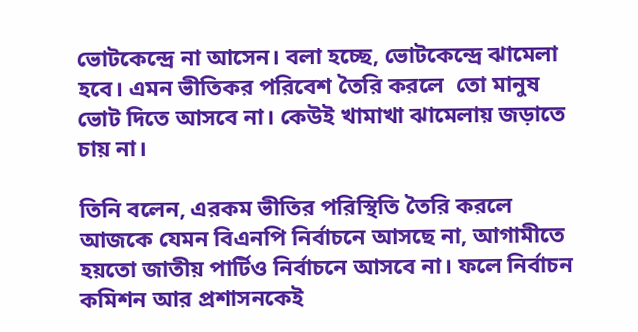ভোটকেন্দ্রে না আসেন। বলা হচ্ছে, ভোটকেন্দ্রে ঝামেলা হবে। এমন ভীতিকর পরিবেশ তৈরি করলে  তো মানুষ ভোট দিতে আসবে না। কেউই খামাখা ঝামেলায় জড়াতে চায় না।

তিনি বলেন, এরকম ভীতির পরিস্থিতি তৈরি করলে আজকে যেমন বিএনপি নির্বাচনে আসছে না, আগামীতে হয়তো জাতীয় পার্টিও নির্বাচনে আসবে না। ফলে নির্বাচন কমিশন আর প্রশাসনকেই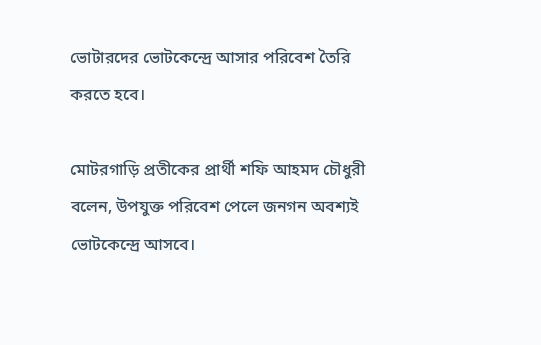ভোটারদের ভোটকেন্দ্রে আসার পরিবেশ তৈরি করতে হবে।

মোটরগাড়ি প্রতীকের প্রার্থী শফি আহমদ চৌধুরী বলেন, উপযুক্ত পরিবেশ পেলে জনগন অবশ্যই ভোটকেন্দ্রে আসবে।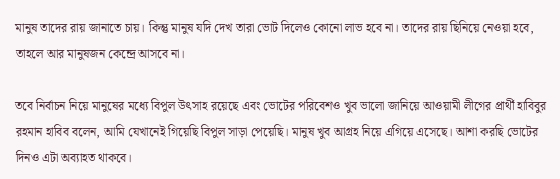মানুষ তাদের রায় জানাতে চায়। কিন্তু মানুষ যদি দেখ তারা ভোট দিলেও কোনো লাভ হবে না। তাদের রায় ছিনিয়ে নেওয়া হবে, তাহলে আর মানুষজন কেন্দ্রে আসবে না।

তবে নির্বাচন নিয়ে মানুষের মধ্যে বিপুল উৎসাহ রয়েছে এবং ভোটের পরিবেশও খুব ভালো জানিয়ে আওয়ামী লীগের প্রার্থী হাবিবুর রহমান হাবিব বলেন, আমি যেখানেই গিয়েছি বিপুল সাড়া পেয়েছি। মানুষ খুব আগ্রহ নিয়ে এগিয়ে এসেছে। আশা করছি ভোটের দিনও এটা অব্যাহত থাকবে।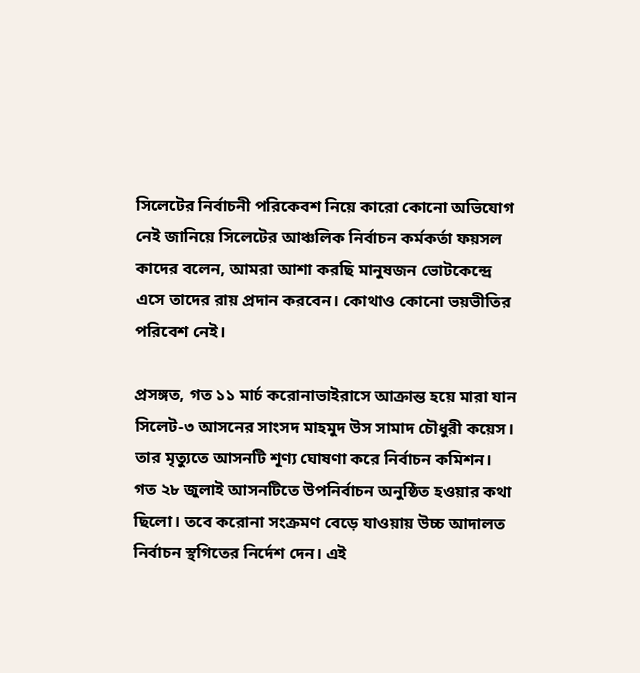সিলেটের নির্বাচনী পরিকেবশ নিয়ে কারো কোনো অভিযোগ নেই জানিয়ে সিলেটের আঞ্চলিক নির্বাচন কর্মকর্তা ফয়সল কাদের বলেন, আমরা আশা করছি মানুষজন ভোটকেন্দ্রে এসে তাদের রায় প্রদান করবেন। কোথাও কোনো ভয়ভীতির পরিবেশ নেই।

প্রসঙ্গত, গত ১১ মার্চ করোনাভাইরাসে আক্রান্ত হয়ে মারা যান সিলেট-৩ আসনের সাংসদ মাহমুদ উস সামাদ চৌধুরী কয়েস। তার মৃত্যুতে আসনটি শূণ্য ঘোষণা করে নির্বাচন কমিশন। গত ২৮ জুলাই আসনটিতে উপনির্বাচন অনুষ্ঠিত হওয়ার কথা ছিলো। তবে করোনা সংক্রমণ বেড়ে যাওয়ায় উচ্চ আদালত নির্বাচন স্থগিতের নির্দেশ দেন। এই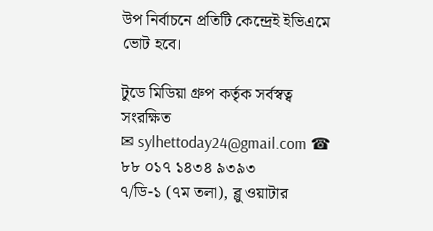উপ নির্বাচনে প্রতিটি কেন্দ্রেই ইভিএমে ভোট হবে।

টুডে মিডিয়া গ্রুপ কর্তৃক সর্বস্বত্ব সংরক্ষিত
✉ sylhettoday24@gmail.com ☎ ৮৮ ০১৭ ১৪৩৪ ৯৩৯৩
৭/ডি-১ (৭ম তলা), ব্লু ওয়াটার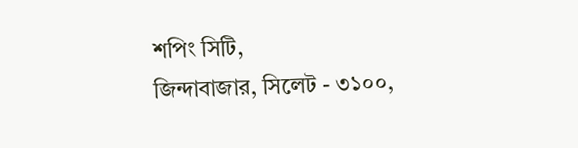শপিং সিটি,
জিন্দাবাজার, সিলেট - ৩১০০,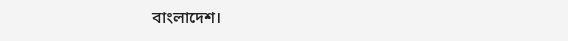বাংলাদেশ।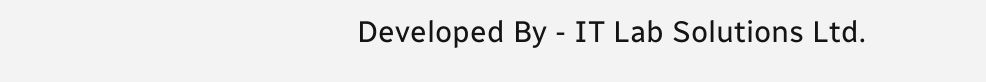Developed By - IT Lab Solutions Ltd.